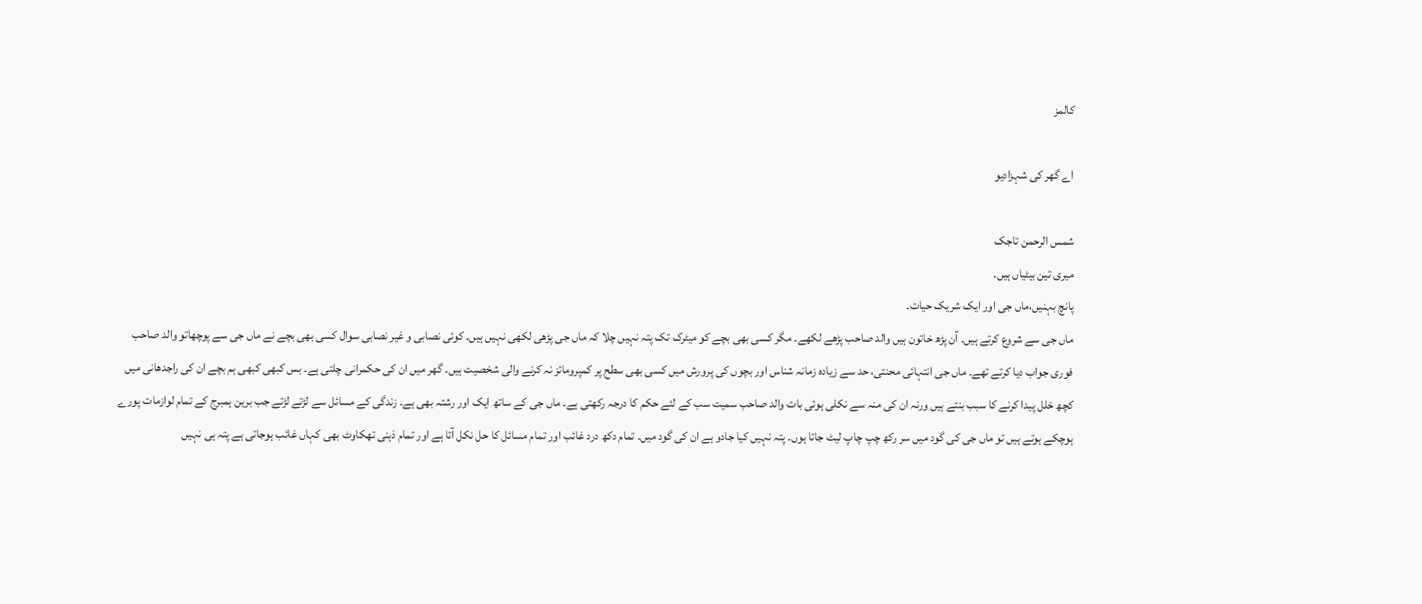کالمز

اے گھر کی شہزادیو

شمس الرحمن تاجک
میری تین بیٹیاں ہیں۔
پانچ بہنیں،ماں جی اور ایک شریک حیات۔
ماں جی سے شروع کرتے ہیں۔ آن پڑھ خاتون ہیں والد صاحب پڑھے لکھے۔ مگر کسی بھی بچے کو میٹرک تک پتہ نہیں چلا کہ ماں جی پڑھی لکھی نہیں ہیں۔ کوئی نصابی و غیر نصابی سوال کسی بھی بچے نے ماں جی سے پوچھاتو والد صاحب فوری جواب دیا کرتے تھے۔ ماں جی انتہائی محنتی، حد سے زیادہ زمانہ شناس اور بچوں کی پرورش میں کسی بھی سطح پر کمپرومائز نہ کرنے والی شخصیت ہیں۔ گھر میں ان کی حکمرانی چلتی ہے۔ بس کبھی کبھی ہم بچے ان کی راجدھانی میں کچھ خلل پیدا کرنے کا سبب بنتے ہیں ورنہ ان کی منہ سے نکلی ہوئی بات والد صاحب سمیت سب کے لئے حکم کا درجہ رکھتی ہے۔ ماں جی کے ساتھ ایک اور رشتہ بھی ہے۔ زندگی کے مسائل سے لڑتے لڑتے جب برین ہمبرج کے تمام لوازمات پورے ہوچکے ہوتے ہیں تو ماں جی کی گود میں سر رکھ چپ چاپ لیٹ جاتا ہوں۔ پتہ نہیں کیا جادو ہے ان کی گود میں۔ تمام دکھ درد غائب اور تمام مسائل کا حل نکل آتا ہے اور تمام ذہنی تھکاوٹ بھی کہاں غائب ہوجاتی ہے پتہ ہی نہیں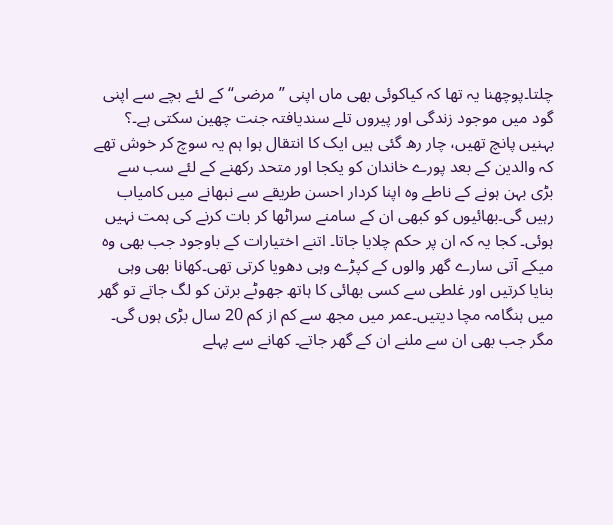چلتا۔پوچھنا یہ تھا کہ کیاکوئی بھی ماں اپنی ”مرضی“ کے لئے بچے سے اپنی گود میں موجود زندگی اور پیروں تلے سندیافتہ جنت چھین سکتی ہے۔؟
بہنیں پانچ تھیں، چار رھ گئی ہیں ایک کا انتقال ہوا ہم یہ سوچ کر خوش تھے کہ والدین کے بعد پورے خاندان کو یکجا اور متحد رکھنے کے لئے سب سے بڑی بہن ہونے کے ناطے وہ اپنا کردار احسن طریقے سے نبھانے میں کامیاب رہیں گی۔بھائیوں کو کبھی ان کے سامنے سراٹھا کر بات کرنے کی ہمت نہیں ہوئی۔ کجا یہ کہ ان پر حکم چلایا جاتا۔ اتنے اختیارات کے باوجود جب بھی وہ میکے آتی سارے گھر والوں کے کپڑے وہی دھویا کرتی تھی۔کھانا بھی وہی بنایا کرتیں اور غلطی سے کسی بھائی کا ہاتھ جھوٹے برتن کو لگ جاتے تو گھر میں ہنگامہ مچا دیتیں۔عمر میں مجھ سے کم از کم 20 سال بڑی ہوں گی۔ مگر جب بھی ان سے ملنے ان کے گھر جاتے۔ کھانے سے پہلے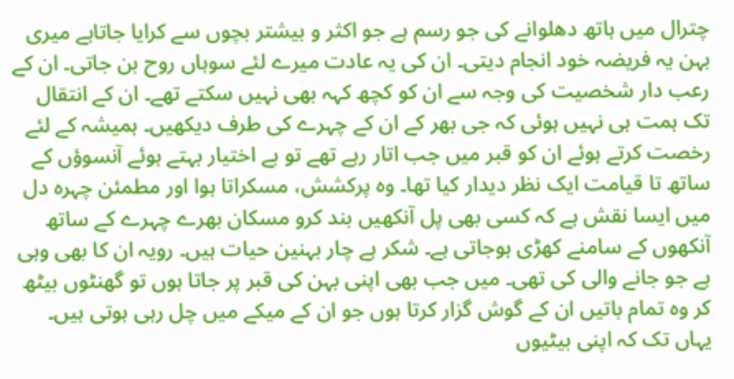چترال میں ہاتھ دھلوانے کی جو رسم ہے جو اکثر و بیشتر بچوں سے کرایا جاتاہے میری بہن یہ فریضہ خود انجام دیتی۔ ان کی یہ عادت میرے لئے سوہاں روح بن جاتی۔ ان کے رعب دار شخصیت کی وجہ سے ان کو کچھ کہہ بھی نہیں سکتے تھے۔ ان کے انتقال تک ہمت ہی نہیں ہوئی کہ جی بھر کے ان کے چہرے کی طرف دیکھیں۔ ہمیشہ کے لئے رخصت کرتے ہوئے ان کو قبر میں جب اتار رہے تھے تو بے اختیار بہتے ہوئے آنسوؤں کے ساتھ تا قیامت ایک نظر دیدار کیا تھا۔ وہ پرکشش، مسکراتا ہوا اور مطمئن چہرہ دل میں ایسا نقش ہے کہ کسی بھی پل آنکھیں بند کرو مسکان بھرے چہرے کے ساتھ آنکھوں کے سامنے کھڑی ہوجاتی ہے۔ شکر ہے چار بہنین حیات ہیں۔ رویہ ان کا بھی وہی ہے جو جانے والی کی تھی۔ میں جب بھی اپنی بہن کی قبر پر جاتا ہوں تو گھنٹوں بیٹھ کر وہ تمام باتیں ان کے گوش گزار کرتا ہوں جو ان کے میکے میں چل رہی ہوتی ہیں۔ یہاں تک کہ اپنی بیٹیوں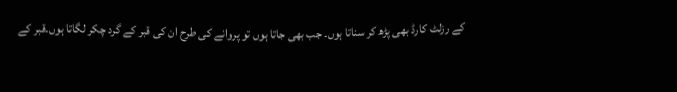کے رزلٹ کارڈ بھی پڑھ کر سناتا ہوں۔ جب بھی جاتا ہوں تو پروانے کی طرح ان کی قبر کے گرد چکر لگاتا ہوں۔قبر کے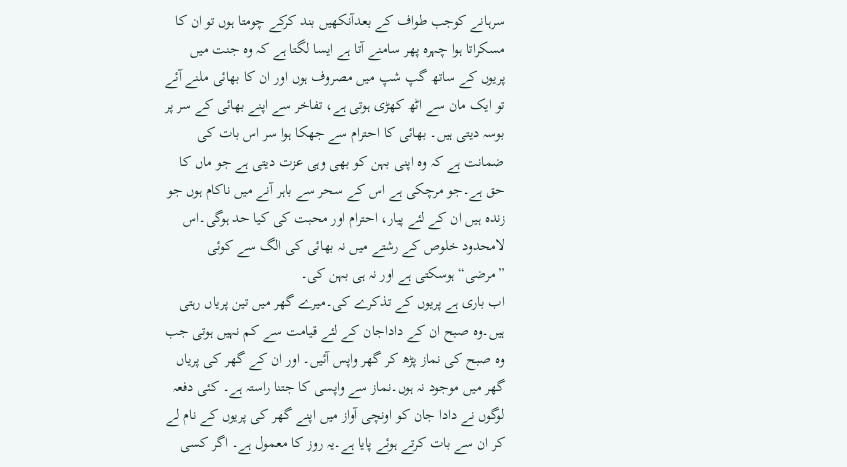سرہانے کوجب طواف کے بعدآنکھیں بند کرکے چومتا ہوں تو ان کا مسکراتا ہوا چہرہ پھر سامنے آتا ہے ایسا لگتا ہے کہ وہ جنت میں پریوں کے ساتھ گپ شپ میں مصروف ہوں اور ان کا بھائی ملنے آئے تو ایک مان سے اٹھ کھڑی ہوتی ہے، تفاخر سے اپنے بھائی کے سر پر بوسہ دیتی ہیں۔ بھائی کا احترام سے جھکا ہوا سر اس بات کی ضمانت ہے کہ وہ اپنی بہن کو بھی وہی عزت دیتی ہے جو ماں کا حق ہے۔جو مرچکی ہے اس کے سحر سے باہر آنے میں ناکام ہوں جو زندہ ہیں ان کے لئے پیار، احترام اور محبت کی کیا حد ہوگی۔اس لامحدود خلوص کے رشتے میں نہ بھائی کی الگ سے کوئی ”مرضی“ ہوسکتی ہے اور نہ ہی بہن کی۔
اب باری ہے پریوں کے تذکرے کی۔میرے گھر میں تین پریاں رہتی ہیں۔وہ صبح ان کے داداجان کے لئے قیامت سے کم نہیں ہوتی جب وہ صبح کی نماز پڑھ کر گھر واپس آئیں۔ اور ان کے گھر کی پریاں گھر میں موجود نہ ہوں۔نماز سے واپسی کا جتنا راستہ ہے۔ کئی دفعہ لوگوں نے دادا جان کو اونچی آواز میں اپنے گھر کی پریوں کے نام لے کر ان سے بات کرتے ہوئے پایا ہے۔یہ روز کا معمول ہے۔ اگر کسی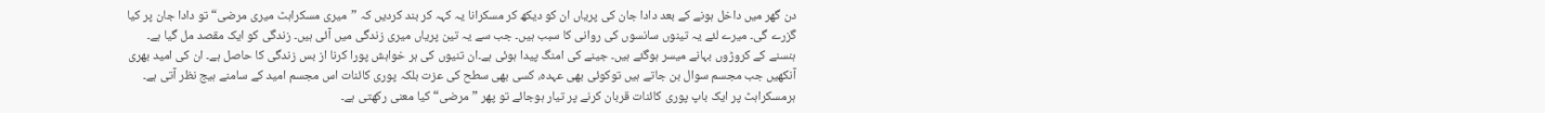دن گھر میں داخل ہونے کے بعد دادا جان کی پریاں ان کو دیکھ کر مسکرانا یہ کہہ کر بند کردیں کہ ”میری مسکراہٹ میری مرضی“ تو دادا جان پر کیا گزرے گی۔ میرے لئے یہ تینوں سانسوں کی روانی کا سبب ہیں۔ جب سے یہ تین پریاں میری زندگی میں آئی ہیں۔ زندگی کو ایک مقصد مل گیا ہے۔ ہنسنے کے کروڑوں بہانے میسر ہوگئے ہیں۔ جینے کی امنگ پیدا ہوئی ہے۔ان تنیوں کی ہر خواہش پورا کرنا از بس زندگی کا حاصل ہے۔ ان کی امید بھری آنکھیں جب مجسم سوال بن جاتے ہیں توکوئی بھی عہدہ، کسی بھی سطح کی عزت بلکہ پوری کائنات اس مجسم امید کے سامنے ہیج نظر آتی ہے۔ ہرمسکراہٹ پر ایک باپ پوری کائنات قربان کرنے پر تیار ہوجائے تو پھر ”مرضی“ کیا معنی رکھتی ہے۔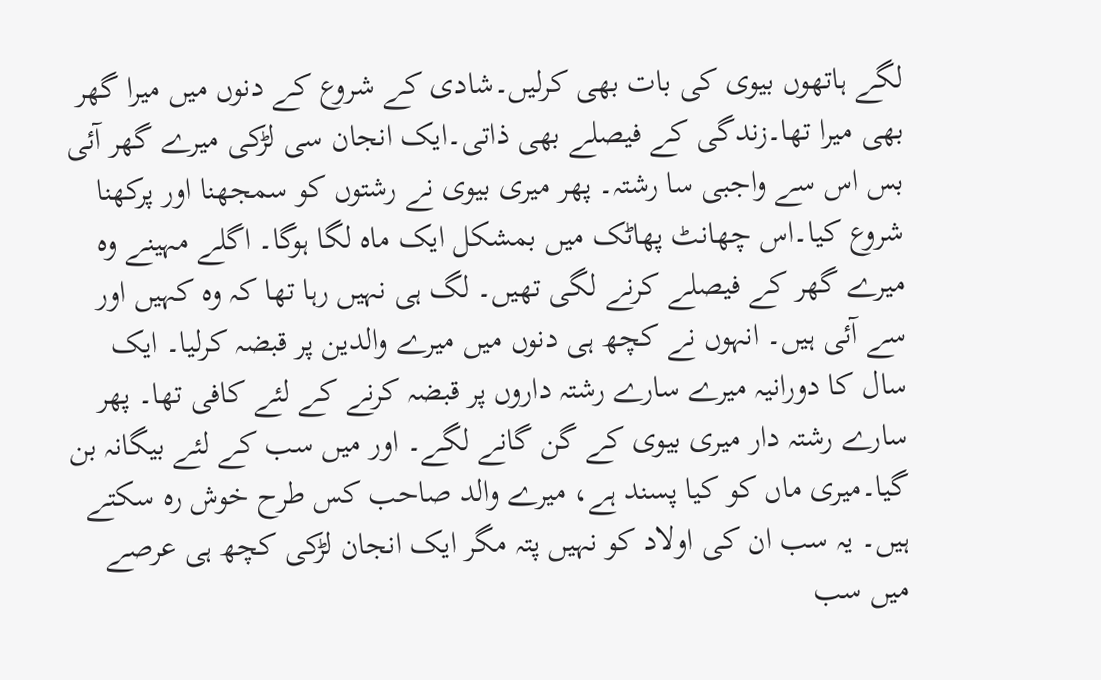لگے ہاتھوں بیوی کی بات بھی کرلیں۔شادی کے شروع کے دنوں میں میرا گھر بھی میرا تھا۔زندگی کے فیصلے بھی ذاتی۔ایک انجان سی لڑکی میرے گھر آئی بس اس سے واجبی سا رشتہ۔ پھر میری بیوی نے رشتوں کو سمجھنا اور پرکھنا شروع کیا۔اس چھانٹ پھاٹک میں بمشکل ایک ماہ لگا ہوگا۔ اگلے مہینے وہ میرے گھر کے فیصلے کرنے لگی تھیں۔ لگ ہی نہیں رہا تھا کہ وہ کہیں اور سے آئی ہیں۔ انہوں نے کچھ ہی دنوں میں میرے والدین پر قبضہ کرلیا۔ ایک سال کا دورانیہ میرے سارے رشتہ داروں پر قبضہ کرنے کے لئے کافی تھا۔ پھر سارے رشتہ دار میری بیوی کے گن گانے لگے۔ اور میں سب کے لئے بیگانہ بن گیا۔میری ماں کو کیا پسند ہے، میرے والد صاحب کس طرح خوش رہ سکتے ہیں۔ یہ سب ان کی اولاد کو نہیں پتہ مگر ایک انجان لڑکی کچھ ہی عرصے میں سب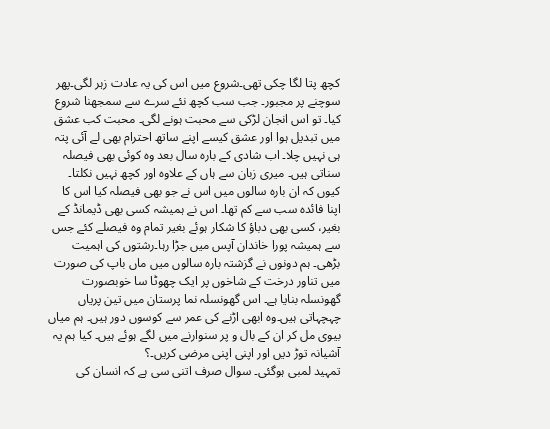کچھ پتا لگا چکی تھی۔شروع میں اس کی یہ عادت زہر لگی۔پھر سوچنے پر مجبور۔ جب سب کچھ نئے سرے سے سمجھنا شروع کیا۔ تو اس انجان لڑکی سے محبت ہونے لگی۔ محبت کب عشق میں تبدیل ہوا اور عشق کیسے اپنے ساتھ احترام بھی لے آئی پتہ ہی نہیں چلا۔ اب شادی کے بارہ سال بعد وہ کوئی بھی فیصلہ سناتی ہیں۔ میری زبان سے ہاں کے علاوہ اور کچھ نہیں نکلتا۔ کیوں کہ ان بارہ سالوں میں اس نے جو بھی فیصلہ کیا اس کا اپنا فائدہ سب سے کم تھا۔ اس نے ہمیشہ کسی بھی ڈیمانڈ کے بغیر، کسی بھی دباؤ کا شکار ہوئے بغیر تمام وہ فیصلے کئے جس سے ہمیشہ پورا خاندان آپس میں جڑا رہا۔رشتوں کی اہمیت بڑھی۔ ہم دونوں نے گزشتہ بارہ سالوں میں ماں باپ کی صورت میں تناور درخت کے شاخوں پر ایک چھوٹا سا خوبصورت گھونسلہ بنایا ہے۔ اس گھونسلہ نما پرستان میں تین پریاں چہچہاتی ہیں۔وہ ابھی اڑنے کی عمر سے کوسوں دور ہیں۔ ہم میاں بیوی مل کر ان کے بال و پر سنوارنے میں لگے ہوئے ہیں۔ کیا ہم یہ آشیانہ توڑ دیں اور اپنی اپنی مرضی کریں۔؟
تمہید لمبی ہوگئی۔ سوال صرف اتنی سی ہے کہ انسان کی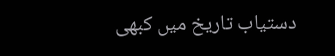دستیاب تاریخ میں کبھی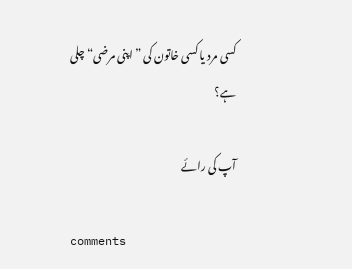کسی مرد یا کسی خاتون کی ”اپنی مرضی“ چلی ہے؟

آپ کی رائے

comments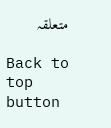متعلقہ

Back to top button